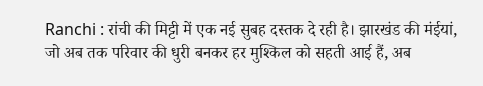Ranchi : रांची की मिट्टी में एक नई सुबह दस्तक दे रही है। झारखंड की मंईयां, जो अब तक परिवार की धुरी बनकर हर मुश्किल को सहती आई हैं, अब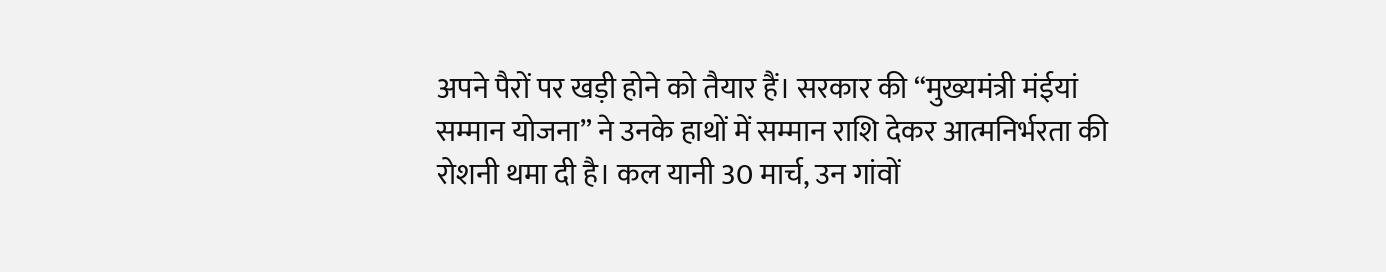अपने पैरों पर खड़ी होने को तैयार हैं। सरकार की “मुख्यमंत्री मंईयां सम्मान योजना” ने उनके हाथों में सम्मान राशि देकर आत्मनिर्भरता की रोशनी थमा दी है। कल यानी 30 मार्च, उन गांवों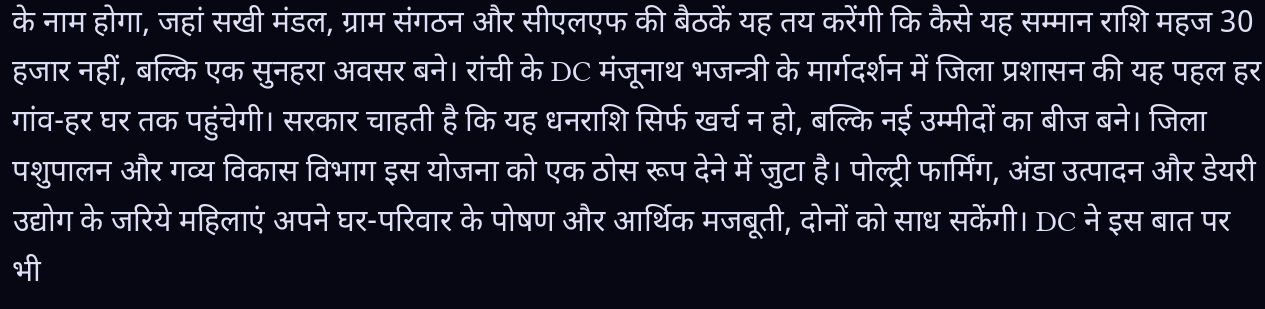के नाम होगा, जहां सखी मंडल, ग्राम संगठन और सीएलएफ की बैठकें यह तय करेंगी कि कैसे यह सम्मान राशि महज 30 हजार नहीं, बल्कि एक सुनहरा अवसर बने। रांची के DC मंजूनाथ भजन्त्री के मार्गदर्शन में जिला प्रशासन की यह पहल हर गांव-हर घर तक पहुंचेगी। सरकार चाहती है कि यह धनराशि सिर्फ खर्च न हो, बल्कि नई उम्मीदों का बीज बने। जिला पशुपालन और गव्य विकास विभाग इस योजना को एक ठोस रूप देने में जुटा है। पोल्ट्री फार्मिंग, अंडा उत्पादन और डेयरी उद्योग के जरिये महिलाएं अपने घर-परिवार के पोषण और आर्थिक मजबूती, दोनों को साध सकेंगी। DC ने इस बात पर भी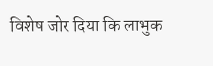विशेष जोर दिया कि लाभुक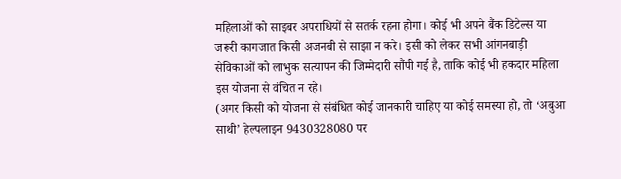महिलाओं को साइबर अपराधियों से सतर्क रहना होगा। कोई भी अपने बैंक डिटेल्स या जरूरी कागजात किसी अजनबी से साझा न करे। इसी को लेकर सभी आंगनबाड़ी सेविकाओं को लाभुक सत्यापन की जिम्मेदारी सौंपी गई है, ताकि कोई भी हकदार महिला इस योजना से वंचित न रहे।
(अगर किसी को योजना से संबंधित कोई जानकारी चाहिए या कोई समस्या हो, तो ‘अबुआ साथी’ हेल्पलाइन 9430328080 पर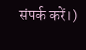संपर्क करें।)